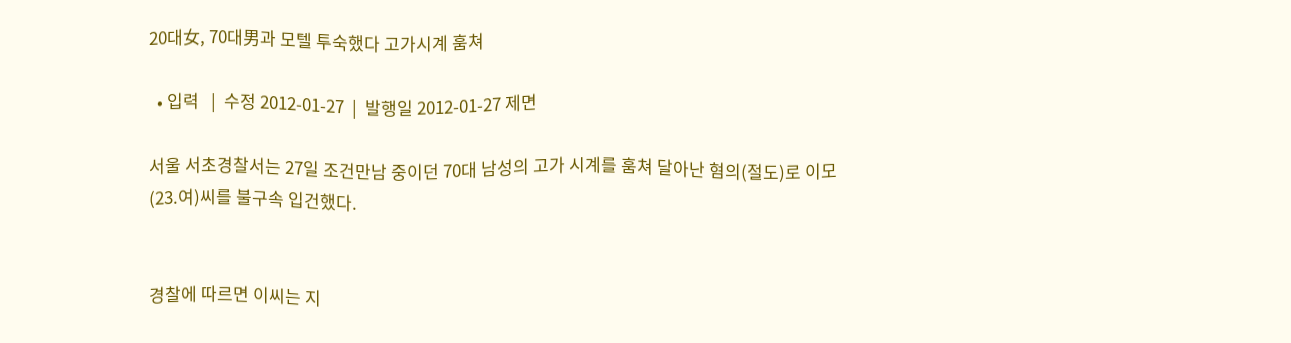20대女, 70대男과 모텔 투숙했다 고가시계 훔쳐

  • 입력   |  수정 2012-01-27  |  발행일 2012-01-27 제면

서울 서초경찰서는 27일 조건만남 중이던 70대 남성의 고가 시계를 훔쳐 달아난 혐의(절도)로 이모(23.여)씨를 불구속 입건했다.


경찰에 따르면 이씨는 지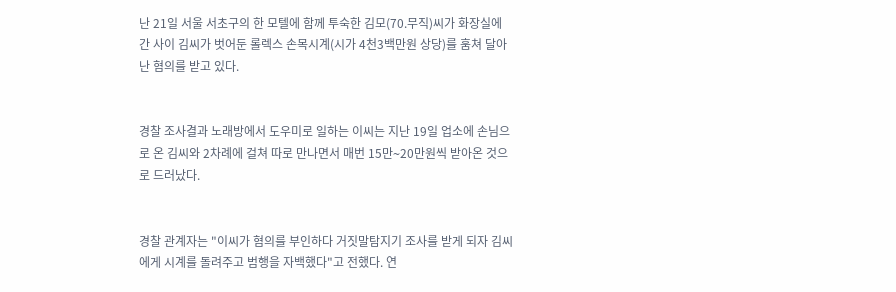난 21일 서울 서초구의 한 모텔에 함께 투숙한 김모(70.무직)씨가 화장실에 간 사이 김씨가 벗어둔 롤렉스 손목시계(시가 4천3백만원 상당)를 훔쳐 달아난 혐의를 받고 있다.


경찰 조사결과 노래방에서 도우미로 일하는 이씨는 지난 19일 업소에 손님으로 온 김씨와 2차례에 걸쳐 따로 만나면서 매번 15만∼20만원씩 받아온 것으로 드러났다.


경찰 관계자는 "이씨가 혐의를 부인하다 거짓말탐지기 조사를 받게 되자 김씨에게 시계를 돌려주고 범행을 자백했다"고 전했다. 연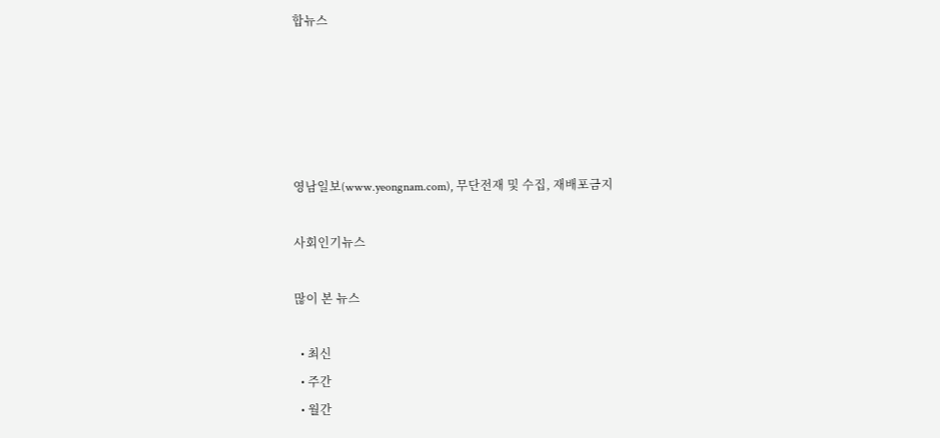합뉴스





영남일보(www.yeongnam.com), 무단전재 및 수집, 재배포금지

사회인기뉴스

많이 본 뉴스

  • 최신
  • 주간
  • 월간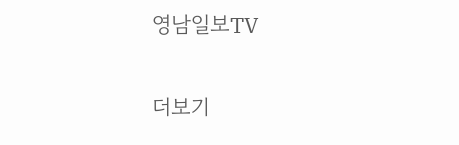영남일보TV

더보기